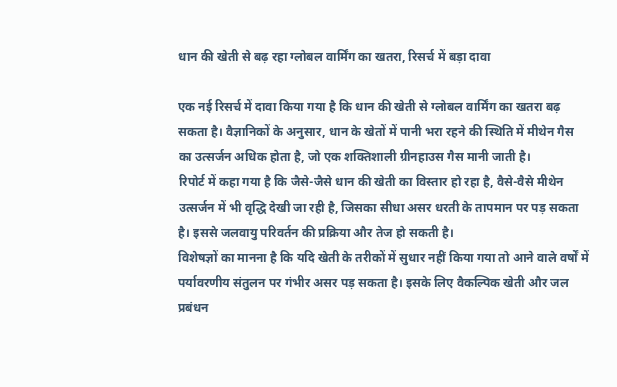धान की खेती से बढ़ रहा ग्लोबल वार्मिंग का खतरा, रिसर्च में बड़ा दावा

एक नई रिसर्च में दावा किया गया है कि धान की खेती से ग्लोबल वार्मिंग का खतरा बढ़ सकता है। वैज्ञानिकों के अनुसार, धान के खेतों में पानी भरा रहने की स्थिति में मीथेन गैस का उत्सर्जन अधिक होता है, जो एक शक्तिशाली ग्रीनहाउस गैस मानी जाती है।
रिपोर्ट में कहा गया है कि जैसे-जैसे धान की खेती का विस्तार हो रहा है, वैसे-वैसे मीथेन उत्सर्जन में भी वृद्धि देखी जा रही है, जिसका सीधा असर धरती के तापमान पर पड़ सकता है। इससे जलवायु परिवर्तन की प्रक्रिया और तेज हो सकती है।
विशेषज्ञों का मानना है कि यदि खेती के तरीकों में सुधार नहीं किया गया तो आने वाले वर्षों में पर्यावरणीय संतुलन पर गंभीर असर पड़ सकता है। इसके लिए वैकल्पिक खेती और जल प्रबंधन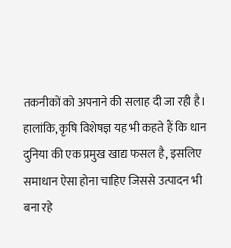तकनीकों को अपनाने की सलाह दी जा रही है।
हालांकि, कृषि विशेषज्ञ यह भी कहते हैं कि धान दुनिया की एक प्रमुख खाद्य फसल है, इसलिए समाधान ऐसा होना चाहिए जिससे उत्पादन भी बना रहे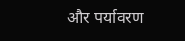और पर्यावरण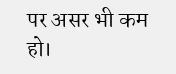पर असर भी कम हो।